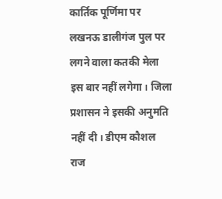कार्तिक पूर्णिमा पर लखनऊ डालीगंज पुल पर लगने वाला कतकी मेला इस बार नहीं लगेगा। जिला प्रशासन ने इसकी अनुमति नहीं दी। डीएम कौशल राज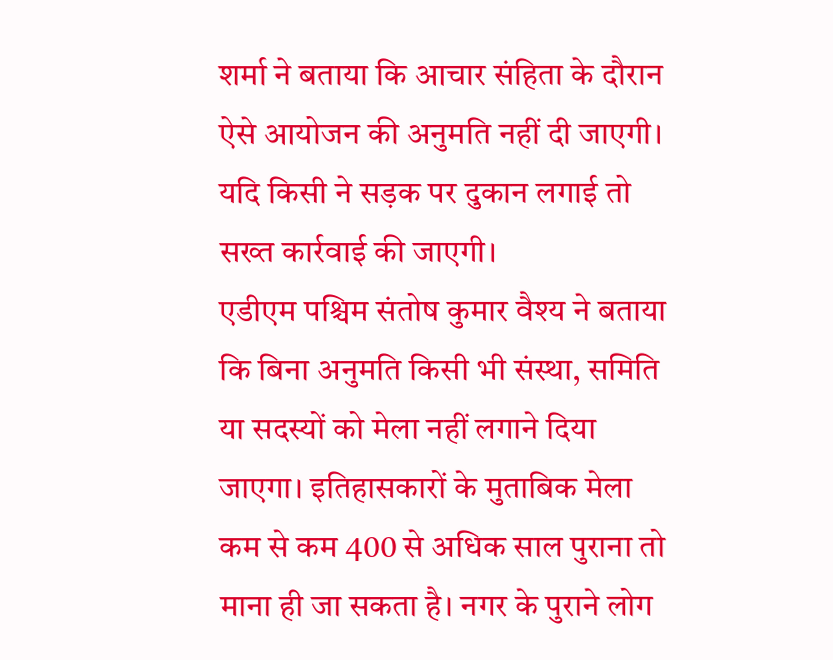शर्मा ने बताया कि आचार संहिता के दौरान ऐसे आयोजन की अनुमति नहीं दी जाएगी। यदि किसी ने सड़क पर दुकान लगाई तो सख्त कार्रवाई की जाएगी।
एडीएम पश्चिम संतोष कुमार वैश्य ने बताया कि बिना अनुमति किसी भी संस्था, समिति या सदस्यों को मेला नहीं लगाने दिया जाएगा। इतिहासकारों के मुताबिक मेला कम से कम 400 से अधिक साल पुराना तो माना ही जा सकता है। नगर के पुराने लोग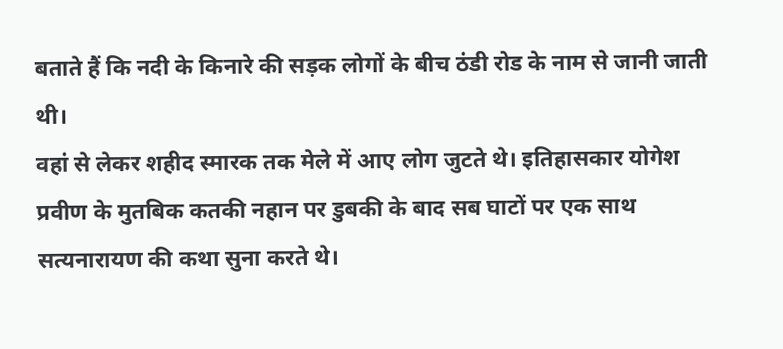बताते हैं कि नदी के किनारे की सड़क लोगों के बीच ठंडी रोड के नाम से जानी जाती थी।
वहां से लेकर शहीद स्मारक तक मेले में आए लोग जुटते थे। इतिहासकार योगेश प्रवीण के मुतबिक कतकी नहान पर डुबकी के बाद सब घाटों पर एक साथ सत्यनारायण की कथा सुना करते थे।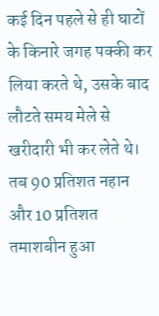कई दिन पहले से ही घाटों के किनारे जगह पक्की कर लिया करते थे, उसके बाद लौटते समय मेले से खरीदारी भी कर लेते थे। तब 90 प्रतिशत नहान और 10 प्रतिशत तमाशबीन हुआ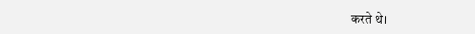करते थे।